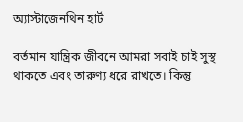অ্যাস্টাজেনথিন হার্ট

বর্তমান যান্ত্রিক জীবনে আমরা সবাই চাই সুস্থ থাকতে এবং তারুণ্য ধরে রাখতে। কিন্তু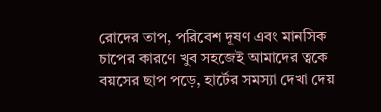রোদের তাপ, পরিবেশ দূষণ এবং মানসিক চাপের কারণে খুব সহজেই আমাদের ত্বকে বয়সের ছাপ পড়ে, হার্টের সমস্যা দেখা দেয়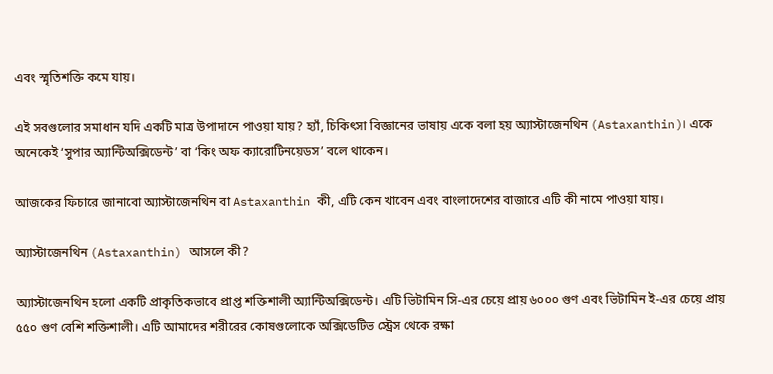এবং স্মৃতিশক্তি কমে যায়।

এই সবগুলোর সমাধান যদি একটি মাত্র উপাদানে পাওয়া যায়? হ্যাঁ, চিকিৎসা বিজ্ঞানের ভাষায় একে বলা হয় অ্যাস্টাজেনথিন (Astaxanthin)। একে অনেকেই ‘সুপার অ্যান্টিঅক্সিডেন্ট’ বা ‘কিং অফ ক্যারোটিনয়েডস’ বলে থাকেন।

আজকের ফিচারে জানাবো অ্যাস্টাজেনথিন বা Astaxanthin কী, এটি কেন খাবেন এবং বাংলাদেশের বাজারে এটি কী নামে পাওয়া যায়।

অ্যাস্টাজেনথিন (Astaxanthin) আসলে কী?

অ্যাস্টাজেনথিন হলো একটি প্রাকৃতিকভাবে প্রাপ্ত শক্তিশালী অ্যান্টিঅক্সিডেন্ট। এটি ভিটামিন সি-এর চেয়ে প্রায় ৬০০০ গুণ এবং ভিটামিন ই-এর চেয়ে প্রায় ৫৫০ গুণ বেশি শক্তিশালী। এটি আমাদের শরীরের কোষগুলোকে অক্সিডেটিভ স্ট্রেস থেকে রক্ষা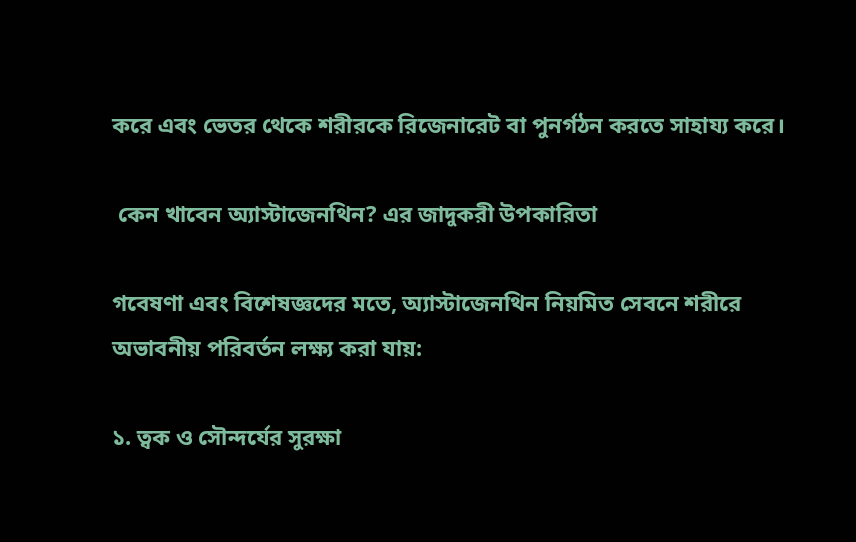করে এবং ভেতর থেকে শরীরকে রিজেনারেট বা পুনর্গঠন করতে সাহায্য করে।

 কেন খাবেন অ্যাস্টাজেনথিন? এর জাদুকরী উপকারিতা

গবেষণা এবং বিশেষজ্ঞদের মতে, অ্যাস্টাজেনথিন নিয়মিত সেবনে শরীরে অভাবনীয় পরিবর্তন লক্ষ্য করা যায়:

১. ত্বক ও সৌন্দর্যের সুরক্ষা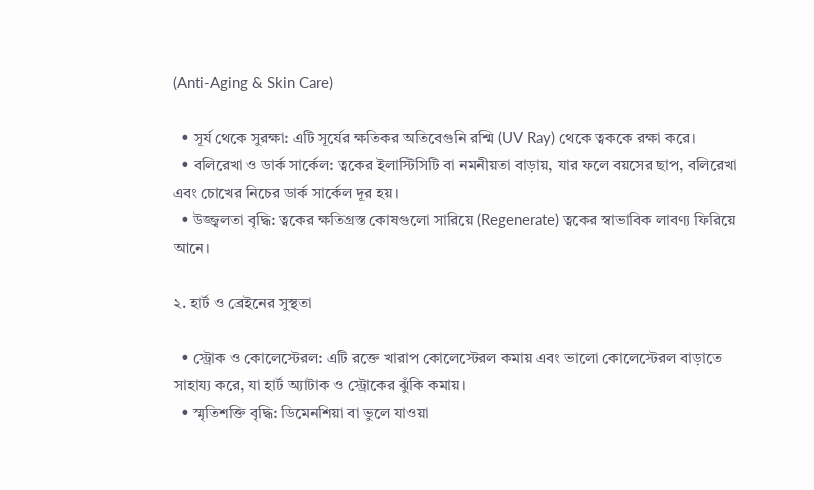(Anti-Aging & Skin Care)

  • সূর্য থেকে সুরক্ষা: এটি সূর্যের ক্ষতিকর অতিবেগুনি রশ্মি (UV Ray) থেকে ত্বককে রক্ষা করে।
  • বলিরেখা ও ডার্ক সার্কেল: ত্বকের ইলাস্টিসিটি বা নমনীয়তা বাড়ায়, যার ফলে বয়সের ছাপ, বলিরেখা এবং চোখের নিচের ডার্ক সার্কেল দূর হয়।
  • উজ্জ্বলতা বৃদ্ধি: ত্বকের ক্ষতিগ্রস্ত কোষগুলো সারিয়ে (Regenerate) ত্বকের স্বাভাবিক লাবণ্য ফিরিয়ে আনে।

২. হার্ট ও ব্রেইনের সুস্থতা

  • স্ট্রোক ও কোলেস্টেরল: এটি রক্তে খারাপ কোলেস্টেরল কমায় এবং ভালো কোলেস্টেরল বাড়াতে সাহায্য করে, যা হার্ট অ্যাটাক ও স্ট্রোকের ঝুঁকি কমায়।
  • স্মৃতিশক্তি বৃদ্ধি: ডিমেনশিয়া বা ভুলে যাওয়া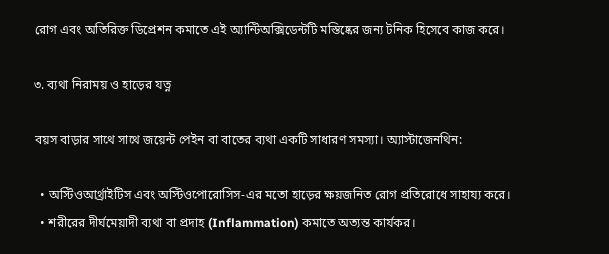রোগ এবং অতিরিক্ত ডিপ্রেশন কমাতে এই অ্যান্টিঅক্সিডেন্টটি মস্তিষ্কের জন্য টনিক হিসেবে কাজ করে।

৩. ব্যথা নিরাময় ও হাড়ের যত্ন

বয়স বাড়ার সাথে সাথে জয়েন্ট পেইন বা বাতের ব্যথা একটি সাধারণ সমস্যা। অ্যাস্টাজেনথিন:

  • অস্টিওআর্থ্রাইটিস এবং অস্টিওপোরোসিস-এর মতো হাড়ের ক্ষয়জনিত রোগ প্রতিরোধে সাহায্য করে।
  • শরীরের দীর্ঘমেয়াদী ব্যথা বা প্রদাহ (Inflammation) কমাতে অত্যন্ত কার্যকর।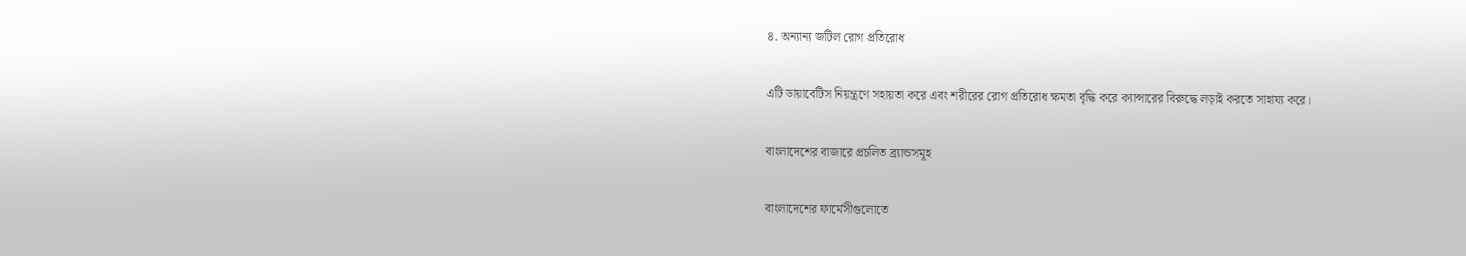৪. অন্যান্য জটিল রোগ প্রতিরোধ

এটি ডায়াবেটিস নিয়ন্ত্রণে সহায়তা করে এবং শরীরের রোগ প্রতিরোধ ক্ষমতা বৃদ্ধি করে ক্যান্সারের বিরুদ্ধে লড়াই করতে সাহায্য করে।

বাংলাদেশের বাজারে প্রচলিত ব্র্যান্ডসমূহ

বাংলাদেশের ফার্মেসীগুলোতে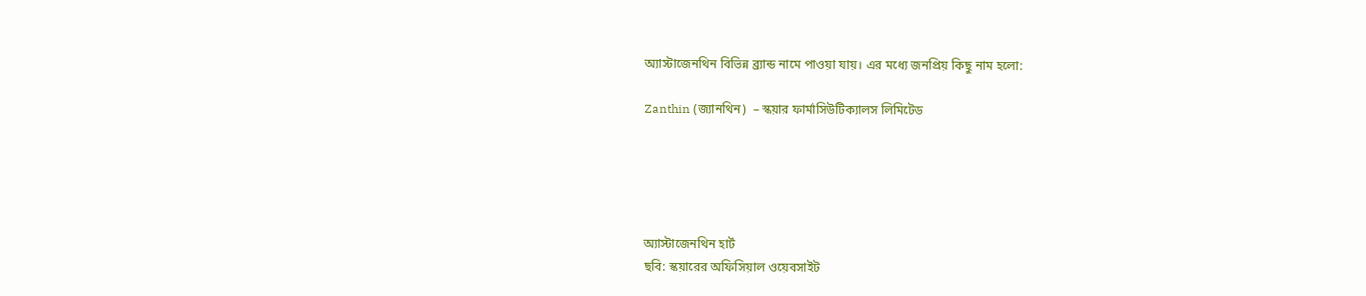অ্যাস্টাজেনথিন বিভিন্ন ব্র্যান্ড নামে পাওয়া যায়। এর মধ্যে জনপ্রিয় কিছু নাম হলো:

Zanthin (জ্যানথিন)  – স্কয়ার ফার্মাসিউটিক্যালস লিমিটেড





অ্যাস্টাজেনথিন হার্ট
ছবি: স্কয়ারের অফিসিয়াল ওয়েবসাইট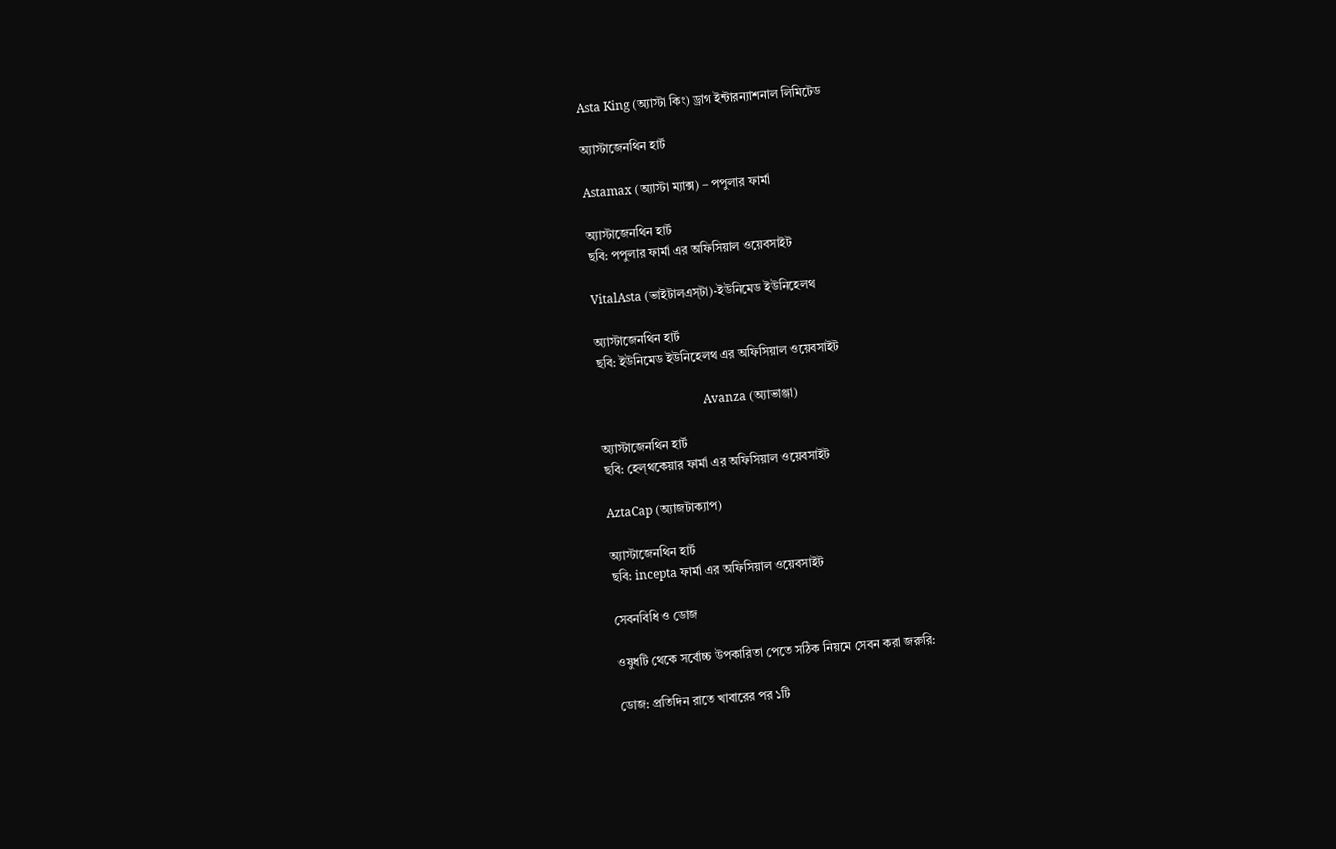Asta King (অ্যাস্টা কিং) ড্রাগ ইন্টারন্যাশনাল লিমিটেড

অ্যাস্টাজেনথিন হার্ট

Astamax (অ্যাস্টা ম্যাক্স) – পপুলার ফার্মা

অ্যাস্টাজেনথিন হার্ট
ছবি: পপুলার ফার্মা এর অফিসিয়াল ওয়েবসাইট

VitalAsta (ভাইটালএস্‌টা)-ইউনিমেড ইউনিহেলথ

অ্যাস্টাজেনথিন হার্ট
ছবি: ইউনিমেড ইউনিহেলথ এর অফিসিয়াল ওয়েবসাইট

                                   Avanza (অ্যাভাঞ্জা)

অ্যাস্টাজেনথিন হার্ট
ছবি: হেল্থকেয়ার ফার্মা এর অফিসিয়াল ওয়েবসাইট

AztaCap (অ্যাজটাক্যাপ)

অ্যাস্টাজেনথিন হার্ট
ছবি: incepta ফার্মা এর অফিসিয়াল ওয়েবসাইট

সেবনবিধি ও ডোজ

ওষুধটি থেকে সর্বোচ্চ উপকারিতা পেতে সঠিক নিয়মে সেবন করা জরুরি:

ডোজ: প্রতিদিন রাতে খাবারের পর ১টি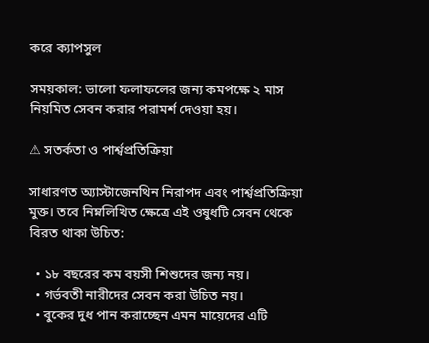করে ক্যাপসুল

সময়কাল: ভালো ফলাফলের জন্য কমপক্ষে ২ মাস নিয়মিত সেবন করার পরামর্শ দেওয়া হয়।

⚠ সতর্কতা ও পার্শ্বপ্রতিক্রিয়া

সাধারণত অ্যাস্টাজেনথিন নিরাপদ এবং পার্শ্বপ্রতিক্রিয়া মুক্ত। তবে নিম্নলিখিত ক্ষেত্রে এই ওষুধটি সেবন থেকে বিরত থাকা উচিত:

  • ১৮ বছরের কম বয়সী শিশুদের জন্য নয়।
  • গর্ভবতী নারীদের সেবন করা উচিত নয়।
  • বুকের দুধ পান করাচ্ছেন এমন মায়েদের এটি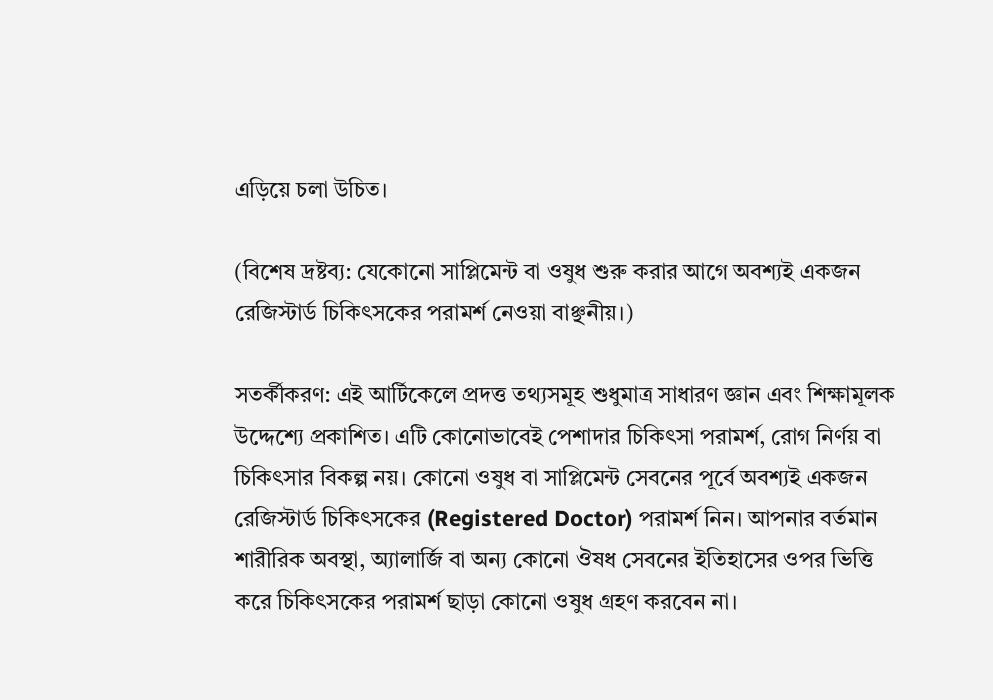এড়িয়ে চলা উচিত।

(বিশেষ দ্রষ্টব্য: যেকোনো সাপ্লিমেন্ট বা ওষুধ শুরু করার আগে অবশ্যই একজন রেজিস্টার্ড চিকিৎসকের পরামর্শ নেওয়া বাঞ্ছনীয়।)

সতর্কীকরণ: এই আর্টিকেলে প্রদত্ত তথ্যসমূহ শুধুমাত্র সাধারণ জ্ঞান এবং শিক্ষামূলক উদ্দেশ্যে প্রকাশিত। এটি কোনোভাবেই পেশাদার চিকিৎসা পরামর্শ, রোগ নির্ণয় বা চিকিৎসার বিকল্প নয়। কোনো ওষুধ বা সাপ্লিমেন্ট সেবনের পূর্বে অবশ্যই একজন রেজিস্টার্ড চিকিৎসকের (Registered Doctor) পরামর্শ নিন। আপনার বর্তমান শারীরিক অবস্থা, অ্যালার্জি বা অন্য কোনো ঔষধ সেবনের ইতিহাসের ওপর ভিত্তি করে চিকিৎসকের পরামর্শ ছাড়া কোনো ওষুধ গ্রহণ করবেন না।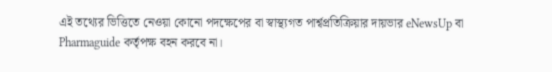এই তথ্যের ভিত্তিতে নেওয়া কোনো পদক্ষেপের বা স্বাস্থ্যগত পার্শ্বপ্রতিক্রিয়ার দায়ভার eNewsUp বা Pharmaguide কর্তৃপক্ষ বহন করবে না।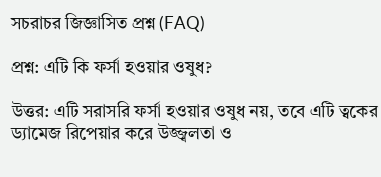সচরাচর জিজ্ঞাসিত প্রশ্ন (FAQ)

প্রশ্ন: এটি কি ফর্সা হওয়ার ওষুধ?

উত্তর: এটি সরাসরি ফর্সা হওয়ার ওষুধ নয়, তবে এটি ত্বকের ড্যামেজ রিপেয়ার করে উজ্জ্বলতা ও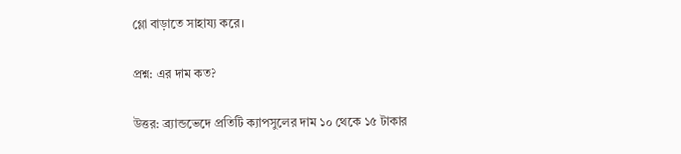গ্লো বাড়াতে সাহায্য করে।

প্রশ্ন: এর দাম কত?

উত্তর: ব্র্যান্ডভেদে প্রতিটি ক্যাপসুলের দাম ১০ থেকে ১৫ টাকার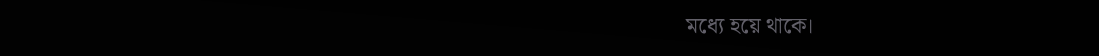মধ্যে হয়ে থাকে।